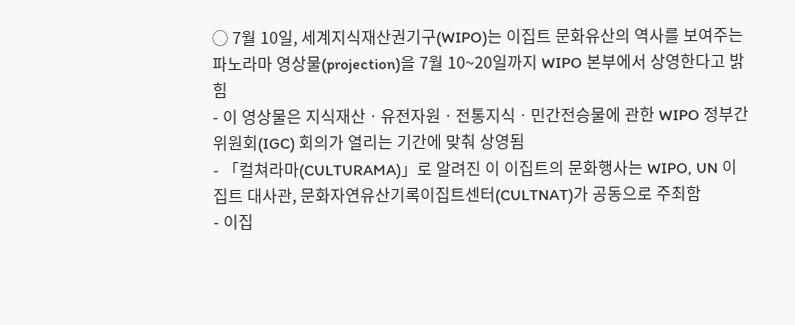◯ 7월 10일, 세계지식재산권기구(WIPO)는 이집트 문화유산의 역사를 보여주는 파노라마 영상물(projection)을 7월 10~20일까지 WIPO 본부에서 상영한다고 밝힘
- 이 영상물은 지식재산ㆍ유전자원ㆍ전통지식ㆍ민간전승물에 관한 WIPO 정부간위원회(IGC) 회의가 열리는 기간에 맞춰 상영됨
- 「컬쳐라마(CULTURAMA)」로 알려진 이 이집트의 문화행사는 WIPO, UN 이집트 대사관, 문화자연유산기록이집트센터(CULTNAT)가 공동으로 주최함
- 이집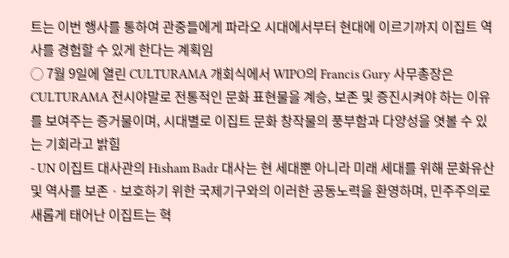트는 이번 행사를 통하여 관중들에게 파라오 시대에서부터 현대에 이르기까지 이집트 역사를 경험할 수 있게 한다는 계획임
◯ 7월 9일에 열린 CULTURAMA 개회식에서 WIPO의 Francis Gury 사무총장은 CULTURAMA 전시야말로 전통적인 문화 표현물을 계승, 보존 및 증진시켜야 하는 이유를 보여주는 증거물이며, 시대별로 이집트 문화 창작물의 풍부함과 다양성을 엿볼 수 있는 기회라고 밝힘
- UN 이집트 대사관의 Hisham Badr 대사는 현 세대뿐 아니라 미래 세대를 위해 문화유산 및 역사를 보존ㆍ보호하기 위한 국제기구와의 이러한 공동노력을 환영하며, 민주주의로 새롭게 태어난 이집트는 혁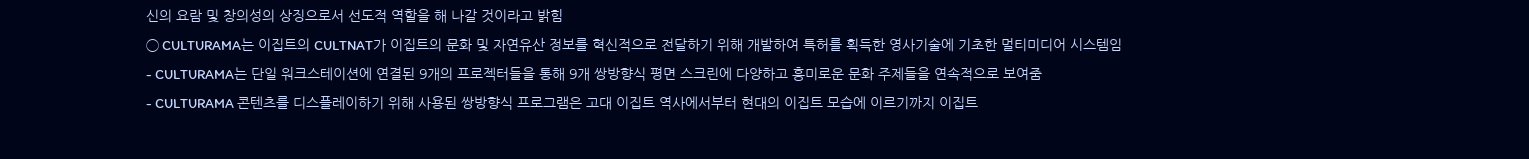신의 요람 및 창의성의 상징으로서 선도적 역할을 해 나갈 것이라고 밝힘
◯ CULTURAMA는 이집트의 CULTNAT가 이집트의 문화 및 자연유산 정보를 혁신적으로 전달하기 위해 개발하여 특허를 획득한 영사기술에 기초한 멀티미디어 시스템임
- CULTURAMA는 단일 워크스테이션에 연결된 9개의 프로젝터들을 통해 9개 쌍방향식 평면 스크린에 다양하고 흥미로운 문화 주제들을 연속적으로 보여줌
- CULTURAMA 콘텐츠를 디스플레이하기 위해 사용된 쌍방향식 프로그램은 고대 이집트 역사에서부터 현대의 이집트 모습에 이르기까지 이집트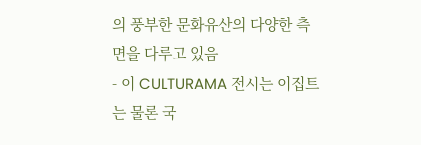의 풍부한 문화유산의 다양한 측면을 다루고 있음
- 이 CULTURAMA 전시는 이집트는 물론 국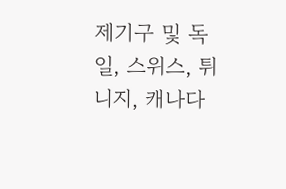제기구 및 독일, 스위스, 튀니지, 캐나다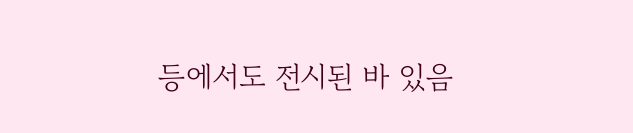등에서도 전시된 바 있음